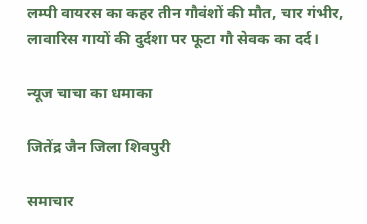लम्पी वायरस का कहर तीन गौवंशों की मौत, चार गंभीर, लावारिस गायों की दुर्दशा पर फूटा गौ सेवक का दर्द।

न्यूज चाचा का धमाका

जितेंद्र जैन जिला शिवपुरी

समाचार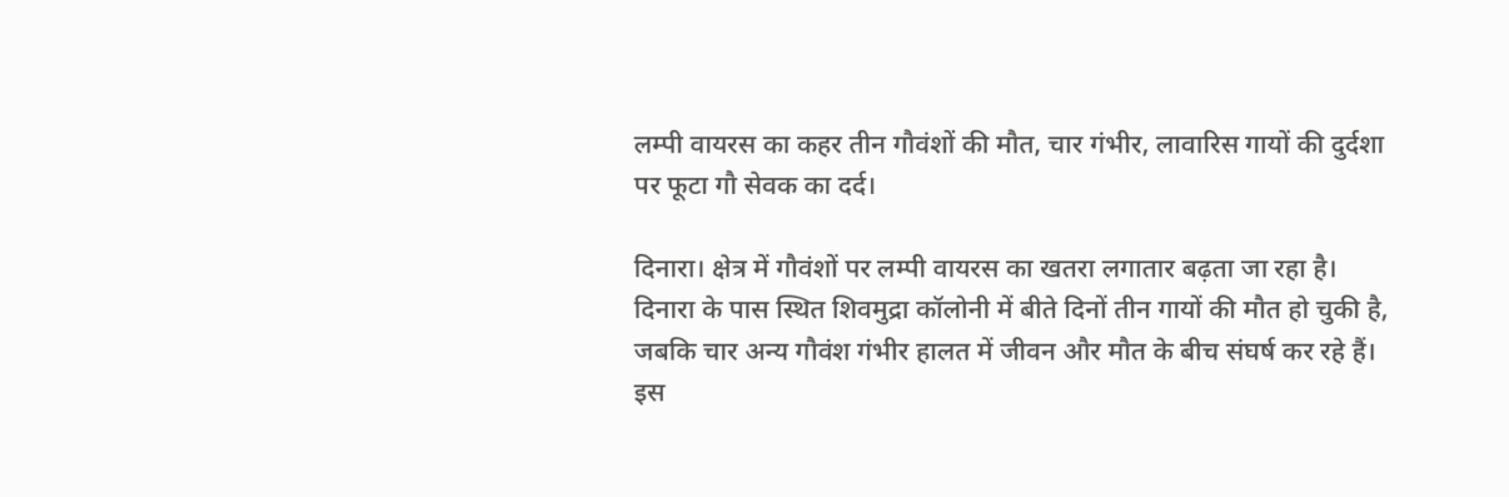लम्पी वायरस का कहर तीन गौवंशों की मौत, चार गंभीर, लावारिस गायों की दुर्दशा पर फूटा गौ सेवक का दर्द।

दिनारा। क्षेत्र में गौवंशों पर लम्पी वायरस का खतरा लगातार बढ़ता जा रहा है। दिनारा के पास स्थित शिवमुद्रा कॉलोनी में बीते दिनों तीन गायों की मौत हो चुकी है, जबकि चार अन्य गौवंश गंभीर हालत में जीवन और मौत के बीच संघर्ष कर रहे हैं। इस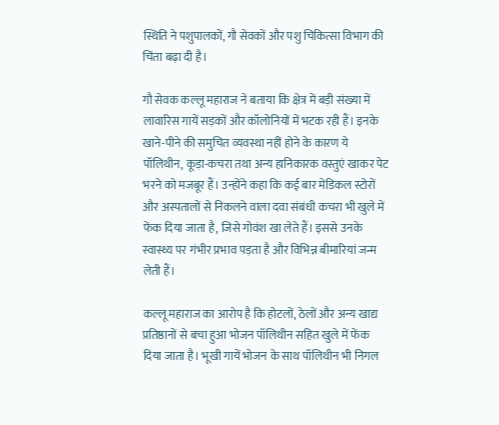स्थिति ने पशुपालकों, गौ सेवकों और पशु चिकित्सा विभाग की चिंता बढ़ा दी है।

गौ सेवक कल्लू महाराज ने बताया कि क्षेत्र में बड़ी संख्या में लावारिस गायें सड़कों और कॉलोनियों में भटक रही हैं। इनके खाने-पीने की समुचित व्यवस्था नहीं होने के कारण ये पॉलिथीन, कूड़ा-कचरा तथा अन्य हानिकारक वस्तुएं खाकर पेट भरने को मजबूर हैं। उन्होंने कहा कि कई बार मेडिकल स्टोरों और अस्पतालों से निकलने वाला दवा संबंधी कचरा भी खुले में फेंक दिया जाता है, जिसे गोवंश खा लेते हैं। इससे उनके स्वास्थ्य पर गंभीर प्रभाव पड़ता है और विभिन्न बीमारियां जन्म लेती हैं।

कल्लू महाराज का आरोप है कि होटलों, ठेलों और अन्य खाद्य प्रतिष्ठानों से बचा हुआ भोजन पॉलिथीन सहित खुले में फेंक दिया जाता है। भूखी गायें भोजन के साथ पॉलिथीन भी निगल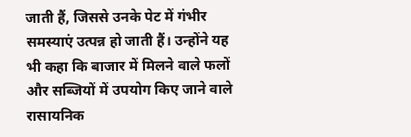जाती हैं, जिससे उनके पेट में गंभीर समस्याएं उत्पन्न हो जाती हैं। उन्होंने यह भी कहा कि बाजार में मिलने वाले फलों और सब्जियों में उपयोग किए जाने वाले रासायनिक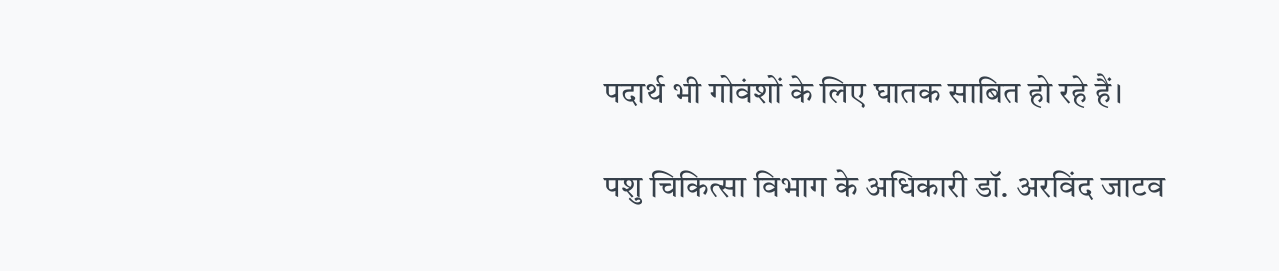पदार्थ भी गोवंशों के लिए घातक साबित हो रहे हैं।

पशु चिकित्सा विभाग के अधिकारी डॉ. अरविंद जाटव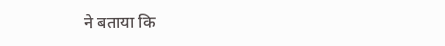ने बताया कि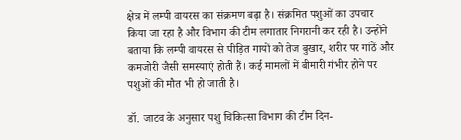क्षेत्र में लम्पी वायरस का संक्रमण बढ़ा है। संक्रमित पशुओं का उपचार किया जा रहा है और विभाग की टीम लगातार निगरानी कर रही है। उन्होंने बताया कि लम्पी वायरस से पीड़ित गायों को तेज बुखार, शरीर पर गांठें और कमजोरी जैसी समस्याएं होती हैं। कई मामलों में बीमारी गंभीर होने पर पशुओं की मौत भी हो जाती है।

डॉ. जाटव के अनुसार पशु चिकित्सा विभाग की टीम दिन-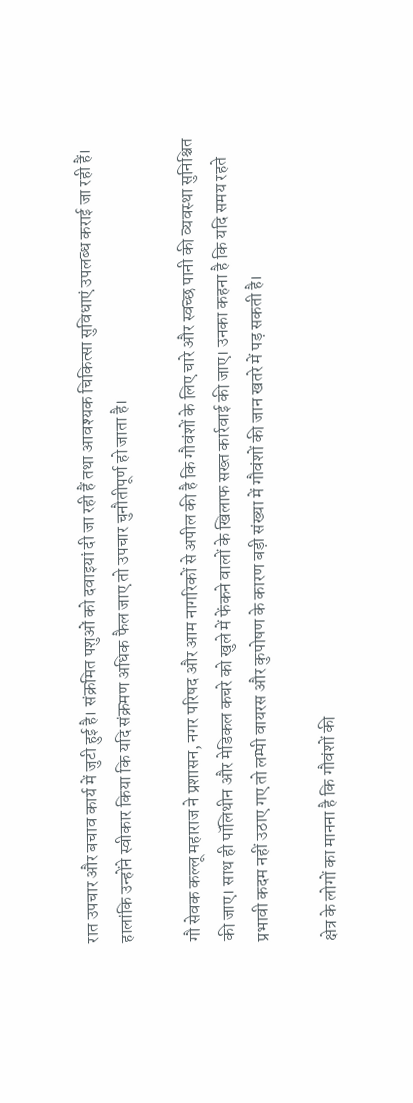रात उपचार और बचाव कार्य में जुटी हुई है। संक्रमित पशुओं को दवाइयां दी जा रही हैं तथा आवश्यक चिकित्सा सुविधाएं उपलब्ध कराई जा रही हैं। हालांकि उन्होंने स्वीकार किया कि यदि संक्रमण अधिक फैल जाए तो उपचार चुनौतीपूर्ण हो जाता है।

गौ सेवक कल्लू महाराज ने प्रशासन, नगर परिषद और आम नागरिकों से अपील की है कि गौवंशों के लिए चारे और स्वच्छ पानी की व्यवस्था सुनिश्चित की जाए। साथ ही पॉलिथीन और मेडिकल कचरे को खुले में फेंकने वालों के खिलाफ सख्त कार्रवाई की जाए। उनका कहना है कि यदि समय रहते प्रभावी कदम नहीं उठाए गए तो लम्पी वायरस और कुपोषण के कारण बड़ी संख्या में गौवंशों की जान खतरे में पड़ सकती है।

क्षेत्र के लोगों का मानना है कि गौवंशों की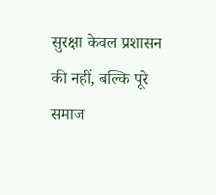सुरक्षा केवल प्रशासन की नहीं, बल्कि पूरे समाज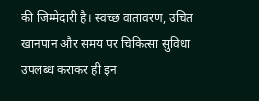की जिम्मेदारी है। स्वच्छ वातावरण, उचित खानपान और समय पर चिकित्सा सुविधा उपलब्ध कराकर ही इन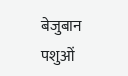बेजुबान पशुओं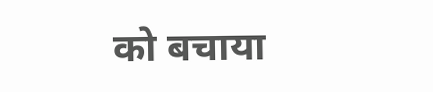को बचाया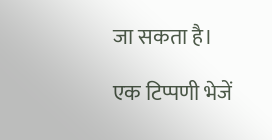जा सकता है।

एक टिप्पणी भेजें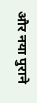और नया पुराने